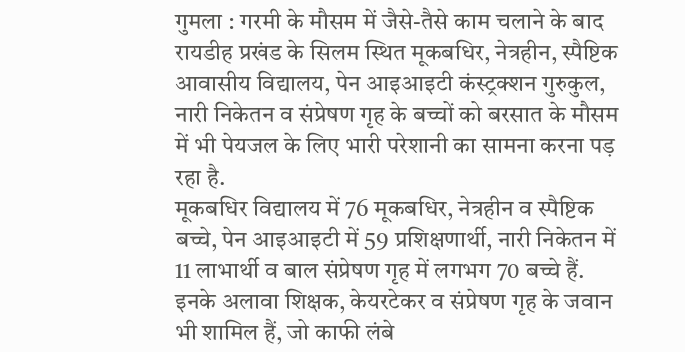गुमला : गरमी के मौसम में जैसे-तैसे काम चलाने के बाद रायडीह प्रखंड के सिलम स्थित मूकबधिर, नेत्रहीन, स्पैष्टिक आवासीय विद्यालय, पेन आइआइटी कंस्ट्रक्शन गुरुकुल, नारी निकेतन व संप्रेषण गृह के बच्चों को बरसात के मौसम में भी पेयजल के लिए भारी परेशानी का सामना करना पड़ रहा है.
मूकबधिर विद्यालय में 76 मूकबधिर, नेत्रहीन व स्पैष्टिक बच्चे, पेन आइआइटी में 59 प्रशिक्षणार्थी, नारी निकेतन में 11 लाभार्थी व बाल संप्रेषण गृह में लगभग 70 बच्चे हैं. इनके अलावा शिक्षक, केयरटेकर व संप्रेषण गृह के जवान भी शामिल हैं, जो काफी लंबे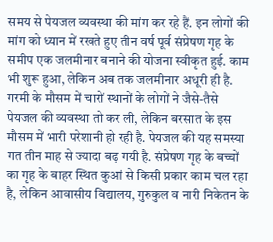समय से पेयजल व्यवस्था की मांग कर रहे हैं. इन लोगों की मांग को ध्यान में रखते हुए तीन वर्ष पूर्व संप्रेषण गृह के समीप एक जलमीनार बनाने की योजना स्वीकृत हुई. काम भी शुरू हुआ, लेकिन अब तक जलमीनार अधूरी ही है.
गरमी के मौसम में चारों स्थानों के लोगों ने जैसे-तैसे पेयजल की व्यवस्था तो कर ली, लेकिन बरसात के इस मौसम में भारी परेशानी हो रही है. पेयजल की यह समस्या गत तीन माह से ज्यादा बढ़ गयी है. संप्रेषण गृह के बच्चों का गृह के बाहर स्थित कुआं से किसी प्रकार काम चल रहा है, लेकिन आवासीय विद्यालय, गुरुकुल व नारी निकेतन के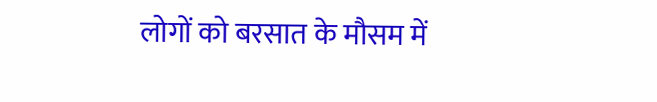लोगों को बरसात के मौसम में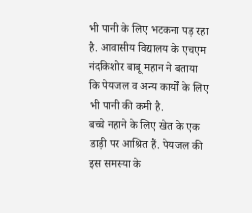भी पानी के लिए भटकना पड़ रहा है. आवासीय विद्यालय के एचएम नंदकिशोर बाबू महान ने बताया कि पेयजल व अन्य कार्यों के लिए भी पानी की कमी है.
बच्चे नहाने के लिए खेत के एक डाड़ी पर आश्रित हैं. पेयजल की इस समस्या के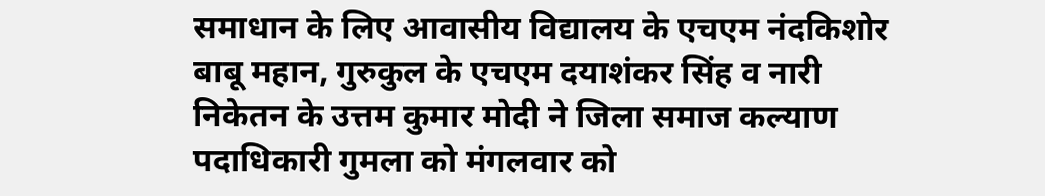समाधान के लिए आवासीय विद्यालय के एचएम नंदकिशोर बाबू महान, गुरुकुल के एचएम दयाशंकर सिंह व नारी निकेतन के उत्तम कुमार मोदी ने जिला समाज कल्याण पदाधिकारी गुमला को मंगलवार को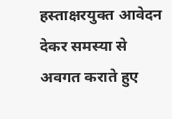हस्ताक्षरयुक्त आवेदन देकर समस्या से अवगत कराते हुए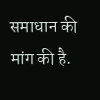समाधान की मांग की है.